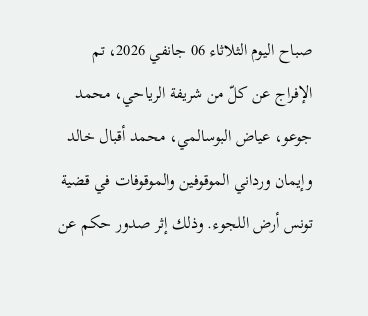صباح اليوم الثلاثاء 06 جانفي 2026، تم الإفراج عن كلّ من شريفة الرياحي، محمد جوعو، عياض البوسالمي، محمد أقبال خالد وإيمان ورداني الموقوفين والموقوفات في قضية تونس أرض اللجوء. وذلك إثر صدور حكم عن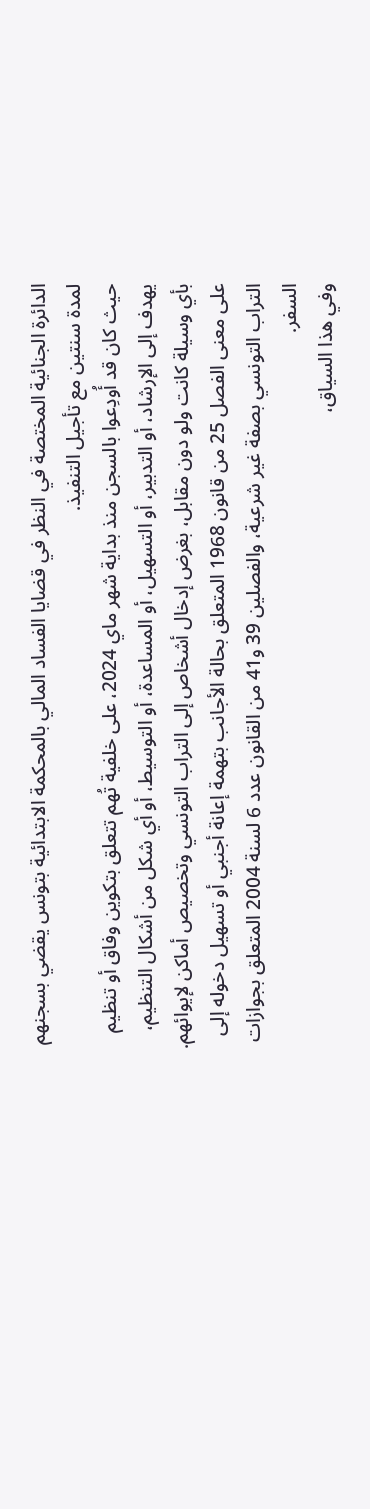الدائرة الجنائية المختصة في النظر في قضايا الفساد المالي بالمحكمة الابتدائية بتونس يقضي بسجنهم لمدة سنتين مع تأجيل التنفيذ.
حيث كان قد أُودِعوا بالسجن منذ بداية شهر ماي 2024، على خلفية تُهم تتعلق بتكوين وفاق أو تنظيم يهدف إلى الإرشاد، أو التدبير، أو التسهيل، أو المساعدة، أو التوسيط، أو أي شكل من أشكال التنظيم، بأي وسيلة كانت ولو دون مقابل، بغرض إدخال أشخاص إلى التراب التونسي وتخصيص أماكن لإيوائهم. على معنى الفصل 25 من قانون 1968 المتعلق بحالة الأجانب بتهمة إعانة أجنبي أو تسهيل دخوله إلى التراب التونسي بصفة غير شرعية، والفصلين 39 و41 من القانون عدد 6 لسنة 2004 المتعلق بجوازات السفر.
وفي هذا السياق،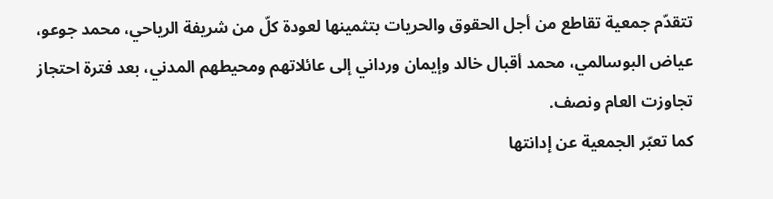تتقدّم جمعية تقاطع من أجل الحقوق والحريات بتثمينها لعودة كلّ من شريفة الرياحي، محمد جوعو، عياض البوسالمي، محمد أقبال خالد وإيمان ورداني إلى عائلاتهم ومحيطهم المدني، بعد فترة احتجاز تجاوزت العام ونصف.
كما تعبّر الجمعية عن إدانتها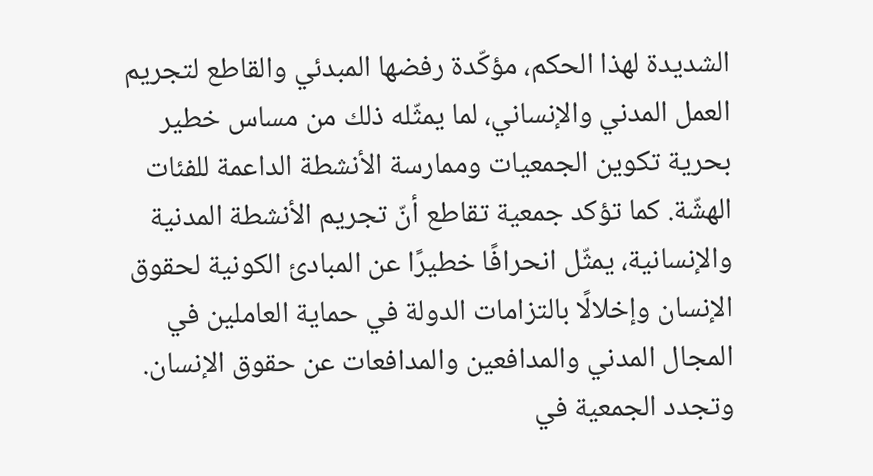الشديدة لهذا الحكم، مؤكّدة رفضها المبدئي والقاطع لتجريم العمل المدني والإنساني، لما يمثّله ذلك من مساس خطير بحرية تكوين الجمعيات وممارسة الأنشطة الداعمة للفئات الهشّة. كما تؤكد جمعية تقاطع أنّ تجريم الأنشطة المدنية والإنسانية، يمثّل انحرافًا خطيرًا عن المبادئ الكونية لحقوق الإنسان وإخلالًا بالتزامات الدولة في حماية العاملين في المجال المدني والمدافعين والمدافعات عن حقوق الإنسان.
وتجدد الجمعية في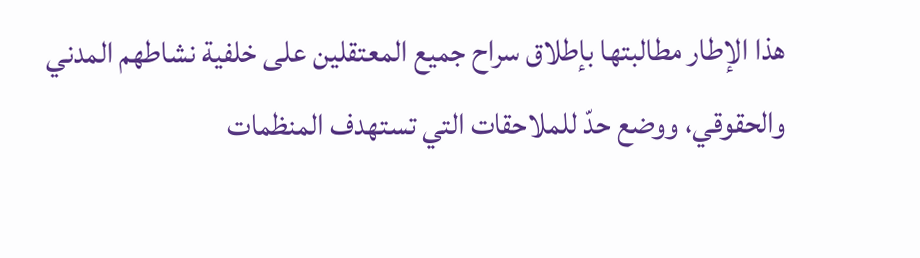هذا الإطار مطالبتها بإطلاق سراح جميع المعتقلين على خلفية نشاطهم المدني والحقوقي، ووضع حدّ للملاحقات التي تستهدف المنظمات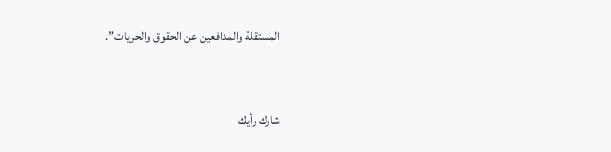المستقلة والمدافعين عن الحقوق والحريات”.



شارك رأيك